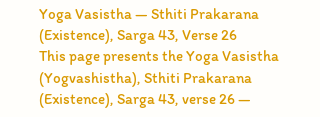Yoga Vasistha — Sthiti Prakarana (Existence), Sarga 43, Verse 26
This page presents the Yoga Vasistha (Yogvashistha), Sthiti Prakarana (Existence), Sarga 43, verse 26 —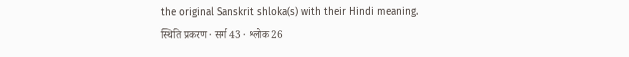the original Sanskrit shloka(s) with their Hindi meaning.
स्थिति प्रकरण · सर्ग 43 · श्लोक 26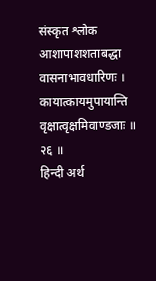संस्कृत श्लोक
आशापाशशताबद्धा वासनाभावधारिणः ।
कायात्कायमुपायान्ति वृक्षात्वृक्षमिवाण्डजाः ॥ २६ ॥
हिन्दी अर्थ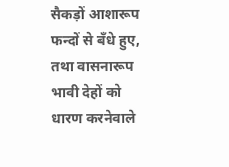सैकड़ों आशारूप फन्दों से बँधे हुए, तथा वासनारूप भावी देहों को
धारण करनेवाले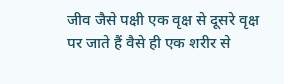जीव जैसे पक्षी एक वृक्ष से दूसरे वृक्ष पर जाते हैं वैसे ही एक शरीर से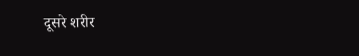दूसरे शरीर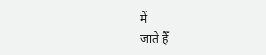में
जाते हैँ